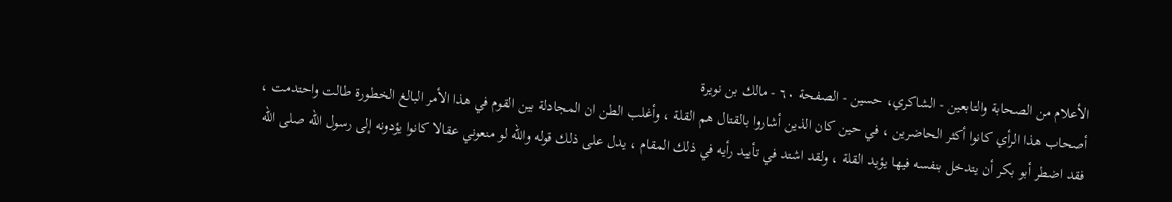الأعلام من الصحابة والتابعين - الشاكري، حسين - الصفحة ٦٠ - مالك بن نويرة
أصحاب هذا الرأي كانوا أكثر الحاضرين ، في حين كان الذين أشاروا بالقتال هم القلة ، وأغلب الطن ان المجادلة بين القوم في هذا الأمر البالغ الخطورة طالت واحتدمت ، فقد اضطر أبو بكر أن يتدخل بنفسه فيها يؤيد القلة ، ولقد اشتد في تأييد رأيه في ذلك المقام ، يدل على ذلك قوله والله لو منعوني عقالا كانوا يؤدونه إلى رسول الله صلى الله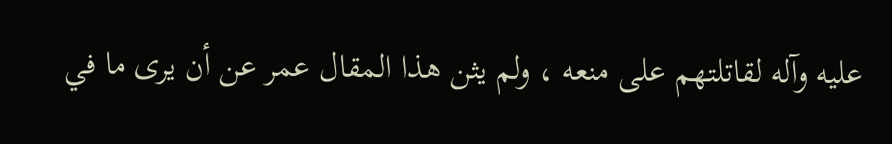عليه وآله لقاتلتهم على منعه ، ولم يثن هذا المقال عمر عن أن يرى ما في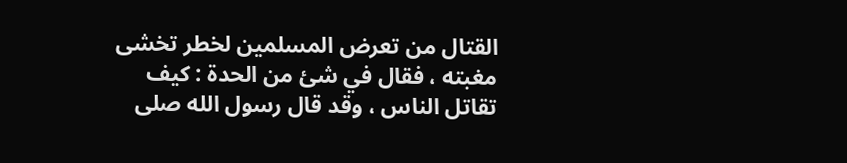القتال من تعرض المسلمين لخطر تخشى مغبته ، فقال في شئ من الحدة : كيف تقاتل الناس ، وقد قال رسول الله صلى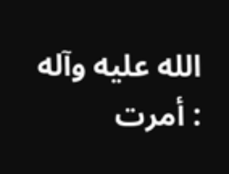الله عليه وآله : أمرت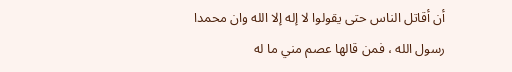أن أقاتل الناس حتى يقولوا لا إله إلا الله وان محمدا رسول الله ، فمن قالها عصم مني ما له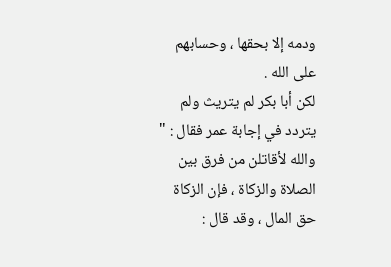ودمه إلا بحقها ، وحسابهم على الله .
لكن أبا بكر لم يتريث ولم يتردد في إجابة عمر فقال : " والله لأقاتلن من فرق بين الصلاة والزكاة ، فإن الزكاة حق المال ، وقد قال :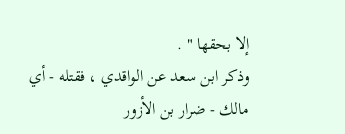إلا بحقها " .
وذكر ابن سعد عن الواقدي ، فقتله - أي مالك - ضرار بن الأزور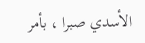الأسدي صبرا ، بأمر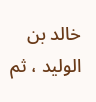خالد بن الوليد ، ثم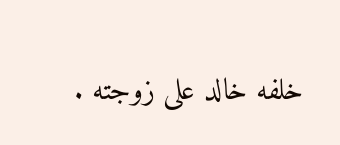خلفه خالد على زوجته .